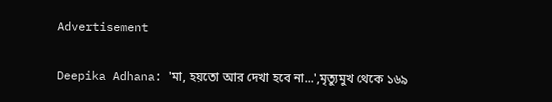Advertisement

Deepika Adhana: 'মা, হয়তো আর দেখা হবে না...',মৃত্যুমুখ থেকে ১৬৯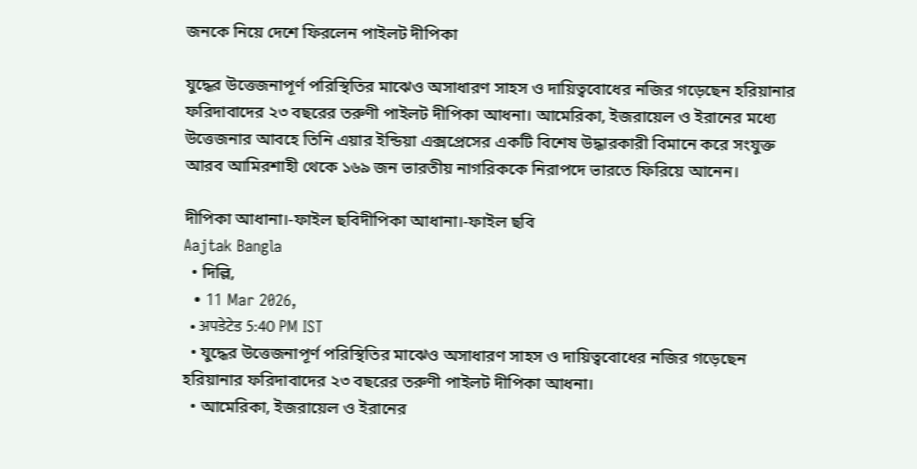জনকে নিয়ে দেশে ফিরলেন পাইলট দীপিকা

যুদ্ধের উত্তেজনাপূর্ণ পরিস্থিতির মাঝেও অসাধারণ সাহস ও দায়িত্ববোধের নজির গড়েছেন হরিয়ানার ফরিদাবাদের ২৩ বছরের তরুণী পাইলট দীপিকা আধনা। আমেরিকা, ইজরায়েল ও ইরানের মধ্যে উত্তেজনার আবহে তিনি এয়ার ইন্ডিয়া এক্সপ্রেসের একটি বিশেষ উদ্ধারকারী বিমানে করে সংযুক্ত আরব আমিরশাহী থেকে ১৬৯ জন ভারতীয় নাগরিককে নিরাপদে ভারতে ফিরিয়ে আনেন।

দীপিকা আধানা।-ফাইল ছবিদীপিকা আধানা।-ফাইল ছবি
Aajtak Bangla
  • দিল্লি,
  • 11 Mar 2026,
  • अपडेटेड 5:40 PM IST
  • যুদ্ধের উত্তেজনাপূর্ণ পরিস্থিতির মাঝেও অসাধারণ সাহস ও দায়িত্ববোধের নজির গড়েছেন হরিয়ানার ফরিদাবাদের ২৩ বছরের তরুণী পাইলট দীপিকা আধনা।
  • আমেরিকা, ইজরায়েল ও ইরানের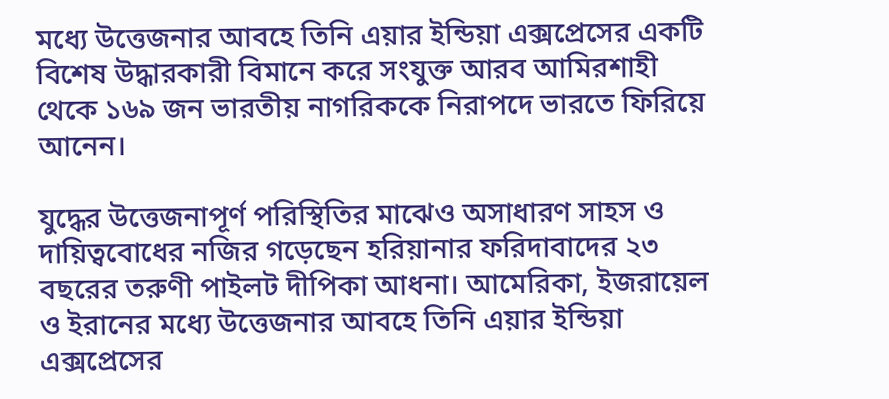মধ্যে উত্তেজনার আবহে তিনি এয়ার ইন্ডিয়া এক্সপ্রেসের একটি বিশেষ উদ্ধারকারী বিমানে করে সংযুক্ত আরব আমিরশাহী থেকে ১৬৯ জন ভারতীয় নাগরিককে নিরাপদে ভারতে ফিরিয়ে আনেন।

যুদ্ধের উত্তেজনাপূর্ণ পরিস্থিতির মাঝেও অসাধারণ সাহস ও দায়িত্ববোধের নজির গড়েছেন হরিয়ানার ফরিদাবাদের ২৩ বছরের তরুণী পাইলট দীপিকা আধনা। আমেরিকা, ইজরায়েল ও ইরানের মধ্যে উত্তেজনার আবহে তিনি এয়ার ইন্ডিয়া এক্সপ্রেসের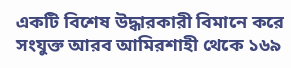একটি বিশেষ উদ্ধারকারী বিমানে করে সংযুক্ত আরব আমিরশাহী থেকে ১৬৯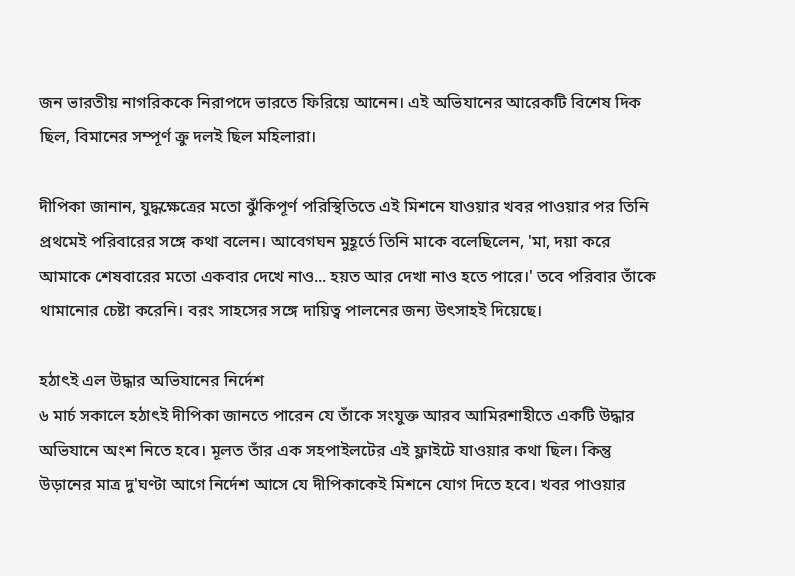জন ভারতীয় নাগরিককে নিরাপদে ভারতে ফিরিয়ে আনেন। এই অভিযানের আরেকটি বিশেষ দিক ছিল, বিমানের সম্পূর্ণ ক্রু দলই ছিল মহিলারা।

দীপিকা জানান, যুদ্ধক্ষেত্রের মতো ঝুঁকিপূর্ণ পরিস্থিতিতে এই মিশনে যাওয়ার খবর পাওয়ার পর তিনি প্রথমেই পরিবারের সঙ্গে কথা বলেন। আবেগঘন মুহূর্তে তিনি মাকে বলেছিলেন, 'মা, দয়া করে আমাকে শেষবারের মতো একবার দেখে নাও... হয়ত আর দেখা নাও হতে পারে।' তবে পরিবার তাঁকে থামানোর চেষ্টা করেনি। বরং সাহসের সঙ্গে দায়িত্ব পালনের জন্য উৎসাহই দিয়েছে।

হঠাৎই এল উদ্ধার অভিযানের নির্দেশ
৬ মার্চ সকালে হঠাৎই দীপিকা জানতে পারেন যে তাঁকে সংযুক্ত আরব আমিরশাহীতে একটি উদ্ধার অভিযানে অংশ নিতে হবে। মূলত তাঁর এক সহপাইলটের এই ফ্লাইটে যাওয়ার কথা ছিল। কিন্তু উড়ানের মাত্র দু'ঘণ্টা আগে নির্দেশ আসে যে দীপিকাকেই মিশনে যোগ দিতে হবে। খবর পাওয়ার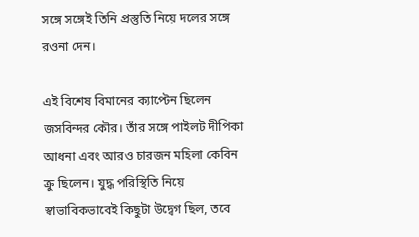সঙ্গে সঙ্গেই তিনি প্রস্তুতি নিয়ে দলের সঙ্গে রওনা দেন।

এই বিশেষ বিমানের ক্যাপ্টেন ছিলেন জসবিন্দর কৌর। তাঁর সঙ্গে পাইলট দীপিকা আধনা এবং আরও চারজন মহিলা কেবিন ক্রু ছিলেন। যুদ্ধ পরিস্থিতি নিয়ে স্বাভাবিকভাবেই কিছুটা উদ্বেগ ছিল, তবে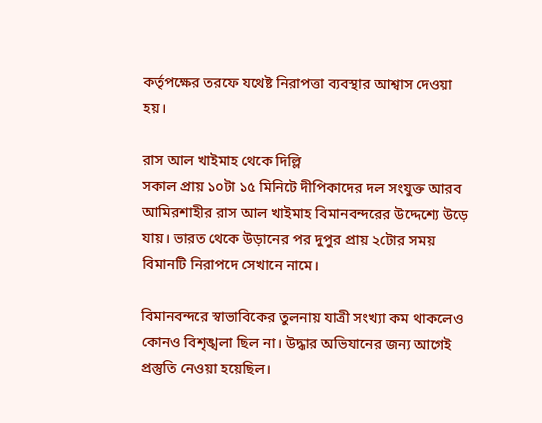কর্তৃপক্ষের তরফে যথেষ্ট নিরাপত্তা ব্যবস্থার আশ্বাস দেওয়া হয়।

রাস আল খাইমাহ থেকে দিল্লি
সকাল প্রায় ১০টা ১৫ মিনিটে দীপিকাদের দল সংযুক্ত আরব আমিরশাহীর রাস আল খাইমাহ বিমানবন্দরের উদ্দেশ্যে উড়ে যায়। ভারত থেকে উড়ানের পর দুপুর প্রায় ২টোর সময় বিমানটি নিরাপদে সেখানে নামে।

বিমানবন্দরে স্বাভাবিকের তুলনায় যাত্রী সংখ্যা কম থাকলেও কোনও বিশৃঙ্খলা ছিল না। উদ্ধার অভিযানের জন্য আগেই প্রস্তুতি নেওয়া হয়েছিল।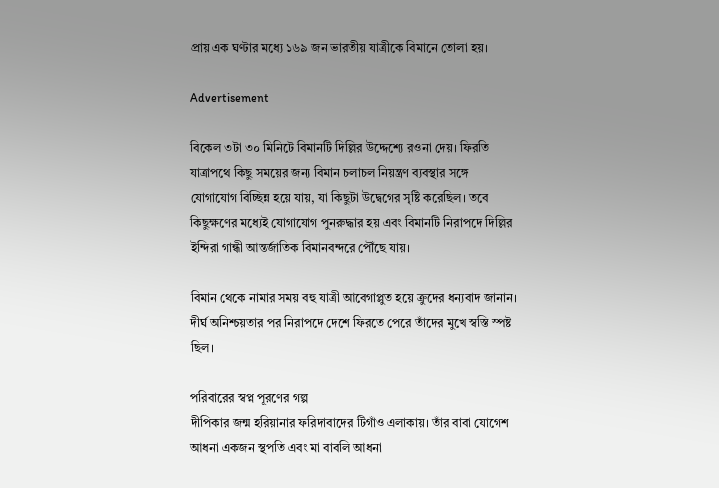প্রায় এক ঘণ্টার মধ্যে ১৬৯ জন ভারতীয় যাত্রীকে বিমানে তোলা হয়।

Advertisement

বিকেল ৩টা ৩০ মিনিটে বিমানটি দিল্লির উদ্দেশ্যে রওনা দেয়। ফিরতি যাত্রাপথে কিছু সময়ের জন্য বিমান চলাচল নিয়ন্ত্রণ ব্যবস্থার সঙ্গে যোগাযোগ বিচ্ছিন্ন হয়ে যায়, যা কিছুটা উদ্বেগের সৃষ্টি করেছিল। তবে কিছুক্ষণের মধ্যেই যোগাযোগ পুনরুদ্ধার হয় এবং বিমানটি নিরাপদে দিল্লির ইন্দিরা গান্ধী আন্তর্জাতিক বিমানবন্দরে পৌঁছে যায়।

বিমান থেকে নামার সময় বহু যাত্রী আবেগাপ্লুত হয়ে ক্রুদের ধন্যবাদ জানান। দীর্ঘ অনিশ্চয়তার পর নিরাপদে দেশে ফিরতে পেরে তাঁদের মুখে স্বস্তি স্পষ্ট ছিল।

পরিবারের স্বপ্ন পূরণের গল্প
দীপিকার জন্ম হরিয়ানার ফরিদাবাদের টিগাঁও এলাকায়। তাঁর বাবা যোগেশ আধনা একজন স্থপতি এবং মা বাবলি আধনা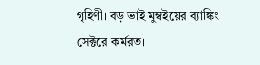গৃহিণী। বড় ভাই মুম্বইয়ের ব্যাঙ্কিং সেক্টরে কর্মরত।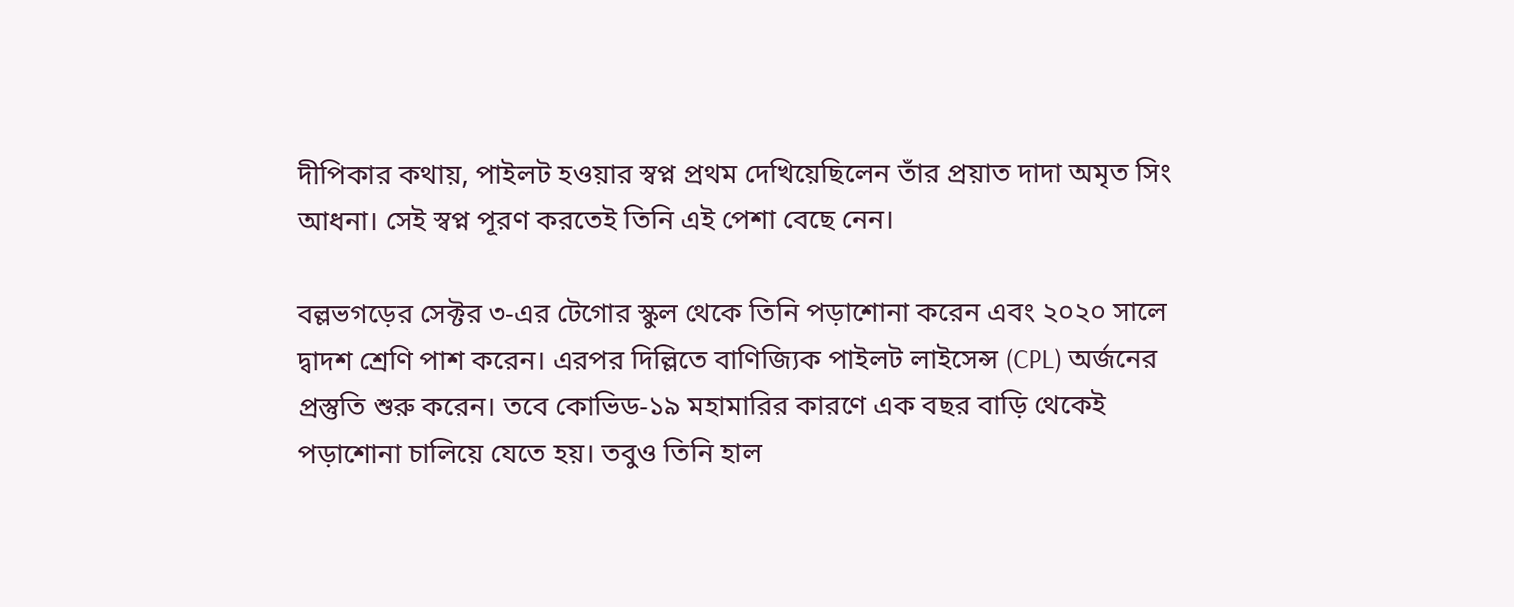দীপিকার কথায়, পাইলট হওয়ার স্বপ্ন প্রথম দেখিয়েছিলেন তাঁর প্রয়াত দাদা অমৃত সিং আধনা। সেই স্বপ্ন পূরণ করতেই তিনি এই পেশা বেছে নেন।

বল্লভগড়ের সেক্টর ৩-এর টেগোর স্কুল থেকে তিনি পড়াশোনা করেন এবং ২০২০ সালে দ্বাদশ শ্রেণি পাশ করেন। এরপর দিল্লিতে বাণিজ্যিক পাইলট লাইসেন্স (CPL) অর্জনের প্রস্তুতি শুরু করেন। তবে কোভিড-১৯ মহামারির কারণে এক বছর বাড়ি থেকেই পড়াশোনা চালিয়ে যেতে হয়। তবুও তিনি হাল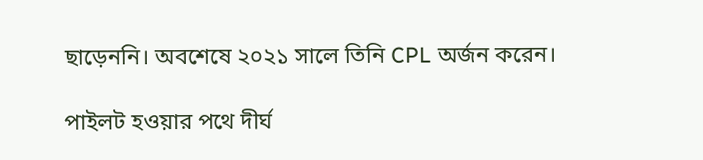ছাড়েননি। অবশেষে ২০২১ সালে তিনি CPL অর্জন করেন।

পাইলট হওয়ার পথে দীর্ঘ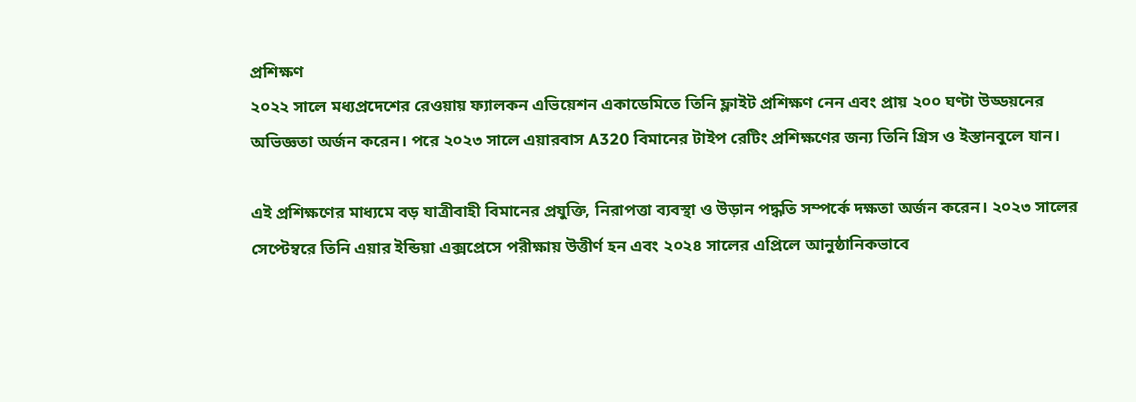প্রশিক্ষণ
২০২২ সালে মধ্যপ্রদেশের রেওয়ায় ফ্যালকন এভিয়েশন একাডেমিতে তিনি ফ্লাইট প্রশিক্ষণ নেন এবং প্রায় ২০০ ঘণ্টা উড্ডয়নের অভিজ্ঞতা অর্জন করেন। পরে ২০২৩ সালে এয়ারবাস A320 বিমানের টাইপ রেটিং প্রশিক্ষণের জন্য তিনি গ্রিস ও ইস্তানবুলে যান।

এই প্রশিক্ষণের মাধ্যমে বড় যাত্রীবাহী বিমানের প্রযুক্তি, নিরাপত্তা ব্যবস্থা ও উড়ান পদ্ধতি সম্পর্কে দক্ষতা অর্জন করেন। ২০২৩ সালের সেপ্টেম্বরে তিনি এয়ার ইন্ডিয়া এক্সপ্রেসে পরীক্ষায় উত্তীর্ণ হন এবং ২০২৪ সালের এপ্রিলে আনুষ্ঠানিকভাবে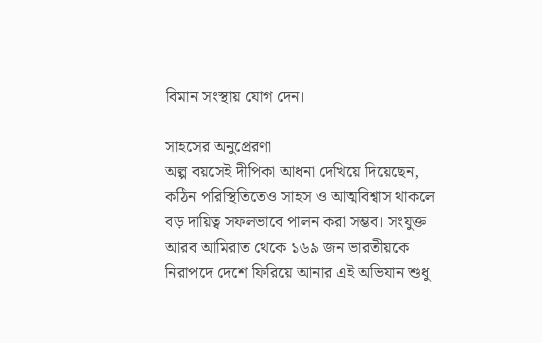বিমান সংস্থায় যোগ দেন।

সাহসের অনুপ্রেরণা
অল্প বয়সেই দীপিকা আধনা দেখিয়ে দিয়েছেন, কঠিন পরিস্থিতিতেও সাহস ও আত্মবিশ্বাস থাকলে বড় দায়িত্ব সফলভাবে পালন করা সম্ভব। সংযুক্ত আরব আমিরাত থেকে ১৬৯ জন ভারতীয়কে নিরাপদে দেশে ফিরিয়ে আনার এই অভিযান শুধু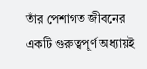তাঁর পেশাগত জীবনের একটি গুরুত্বপূর্ণ অধ্যায়ই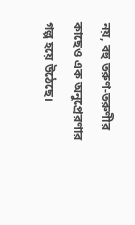নয়, বহু তরুণ-তরুণীর কাছেও এক অনুপ্রেরণার গল্প হয়ে উঠেছে।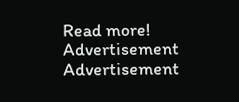Read more!
Advertisement
Advertisement